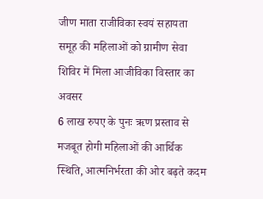जीण माता राजीविका स्वयं सहायता समूह की महिलाओं को ग्रामीण सेवा शिविर में मिला आजीविका विस्तार का अवसर
6 लाख रुपए के पुनः ऋण प्रस्ताव से मजबूत होगी महिलाओं की आर्थिक स्थिति, आत्मनिर्भरता की ओर बढ़ते कदम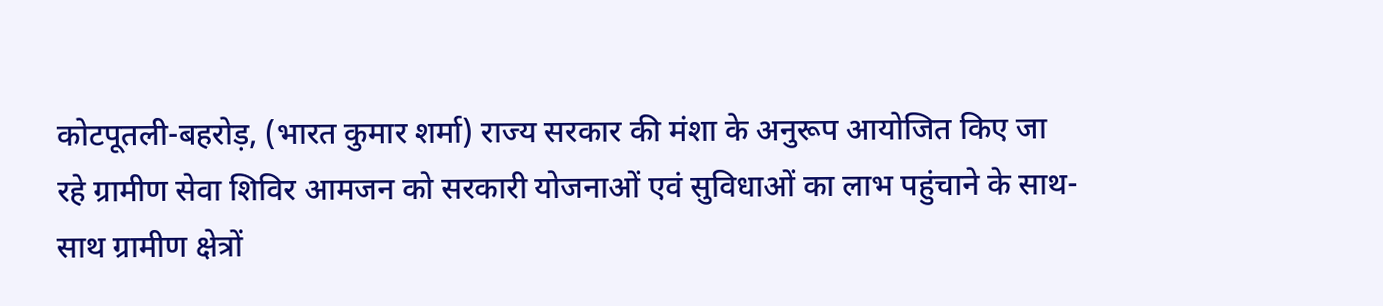कोटपूतली-बहरोड़, (भारत कुमार शर्मा) राज्य सरकार की मंशा के अनुरूप आयोजित किए जा रहे ग्रामीण सेवा शिविर आमजन को सरकारी योजनाओं एवं सुविधाओं का लाभ पहुंचाने के साथ-साथ ग्रामीण क्षेत्रों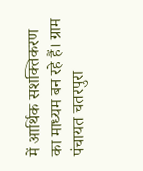में आर्थिक सशक्तिकरण का माध्यम बन रहे हैं। ग्राम पंचायत चतरपुरा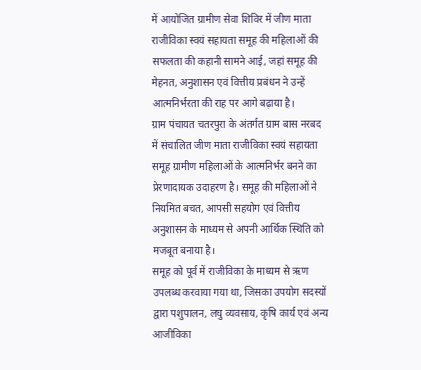में आयोजित ग्रामीण सेवा शिविर में जीण माता राजीविका स्वयं सहायता समूह की महिलाओं की सफलता की कहानी सामने आई, जहां समूह की मेहनत, अनुशासन एवं वित्तीय प्रबंधन ने उन्हें आत्मनिर्भरता की राह पर आगे बढ़ाया है।
ग्राम पंचायत चतरपुरा के अंतर्गत ग्राम बास नरबद में संचालित जीण माता राजीविका स्वयं सहायता समूह ग्रामीण महिलाओं के आत्मनिर्भर बनने का प्रेरणादायक उदाहरण है। समूह की महिलाओं ने नियमित बचत, आपसी सहयोग एवं वित्तीय अनुशासन के माध्यम से अपनी आर्थिक स्थिति को मजबूत बनाया है।
समूह को पूर्व में राजीविका के माध्यम से ऋण उपलब्ध करवाया गया था, जिसका उपयोग सदस्यों द्वारा पशुपालन, लघु व्यवसाय, कृषि कार्य एवं अन्य आजीविका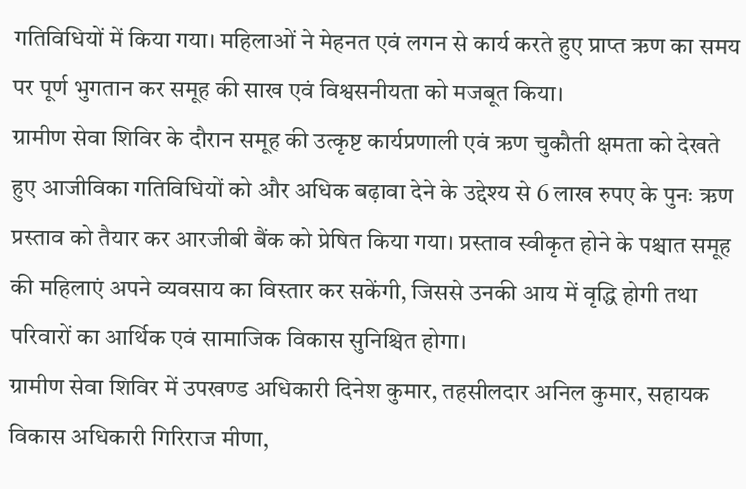गतिविधियों में किया गया। महिलाओं ने मेहनत एवं लगन से कार्य करते हुए प्राप्त ऋण का समय पर पूर्ण भुगतान कर समूह की साख एवं विश्वसनीयता को मजबूत किया।
ग्रामीण सेवा शिविर के दौरान समूह की उत्कृष्ट कार्यप्रणाली एवं ऋण चुकौती क्षमता को देखते हुए आजीविका गतिविधियों को और अधिक बढ़ावा देने के उद्देश्य से 6 लाख रुपए के पुनः ऋण प्रस्ताव को तैयार कर आरजीबी बैंक को प्रेषित किया गया। प्रस्ताव स्वीकृत होने के पश्चात समूह की महिलाएं अपने व्यवसाय का विस्तार कर सकेंगी, जिससे उनकी आय में वृद्धि होगी तथा परिवारों का आर्थिक एवं सामाजिक विकास सुनिश्चित होगा।
ग्रामीण सेवा शिविर में उपखण्ड अधिकारी दिनेश कुमार, तहसीलदार अनिल कुमार, सहायक विकास अधिकारी गिरिराज मीणा,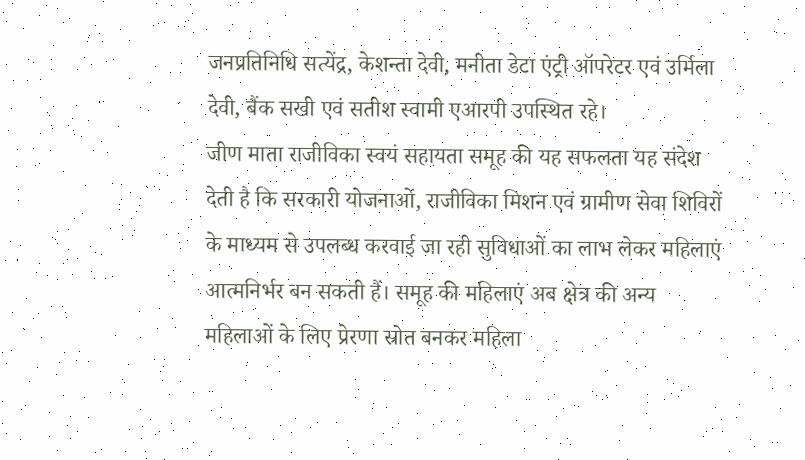जनप्रतिनिधि सत्येंद्र, केशन्ता देवी, मनीता डेटा एंट्री ऑपरेटर एवं उर्मिला देवी, बैंक सखी एवं सतीश स्वामी एआरपी उपस्थित रहे।
जीण माता राजीविका स्वयं सहायता समूह की यह सफलता यह संदेश देती है कि सरकारी योजनाओं, राजीविका मिशन एवं ग्रामीण सेवा शिविरों के माध्यम से उपलब्ध करवाई जा रही सुविधाओं का लाभ लेकर महिलाएं आत्मनिर्भर बन सकती हैं। समूह की महिलाएं अब क्षेत्र की अन्य महिलाओं के लिए प्रेरणा स्रोत बनकर महिला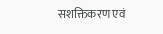सशक्तिकरण एवं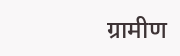ग्रामीण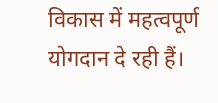विकास में महत्वपूर्ण योगदान दे रही हैं।